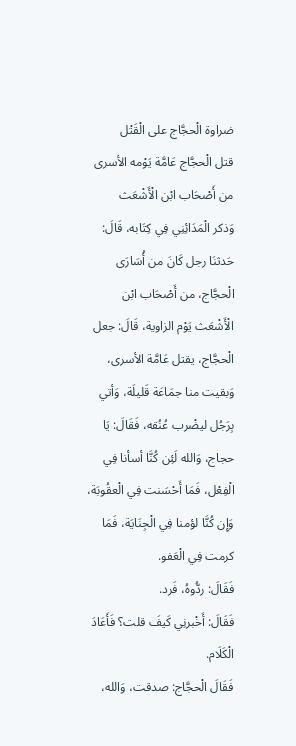ضراوة الْحجَّاج على الْقَتْل
قتل الْحجَّاج عَامَّة يَوْمه الأسرى من أَصْحَاب ابْن الْأَشْعَث
وَذكر الْمَدَائِنِي فِي كِتَابه، قَالَ: حَدثنَا رجل كَانَ من أُسَارَى الْحجَّاج، من أَصْحَاب ابْن الْأَشْعَث يَوْم الزاوية، قَالَ: جعل الْحجَّاج، يقتل عَامَّة الأسرى، وَبقيت منا جمَاعَة قَليلَة، وَأتي بِرَجُل ليضْرب عُنُقه، فَقَالَ: يَا حجاج، وَالله لَئِن كُنَّا أسأنا فِي الْفِعْل، فَمَا أَحْسَنت فِي الْعقُوبَة، وَإِن كُنَّا لؤمنا فِي الْجِنَايَة، فَمَا كرمت فِي الْعَفو.
فَقَالَ: ردُّوهُ، فَرد.
فَقَالَ: أَخْبرنِي كَيفَ قلت؟ فَأَعَادَ الْكَلَام.
فَقَالَ الْحجَّاج: صدقت، وَالله،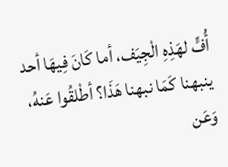أُفٍّ لهَذِهِ الْجِيَف، أما كَانَ فِيهَا أحد ينبهنا كَمَا نبهنا هَذَا؟ أطْلقُوا عَنهُ، وَعَن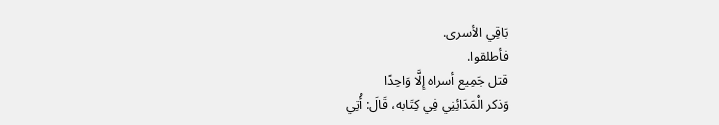بَاقِي الأسرى.
فأطلقوا.
قتل جَمِيع أسراه إِلَّا وَاحِدًا
وَذكر الْمَدَائِنِي فِي كِتَابه، قَالَ: أُتِي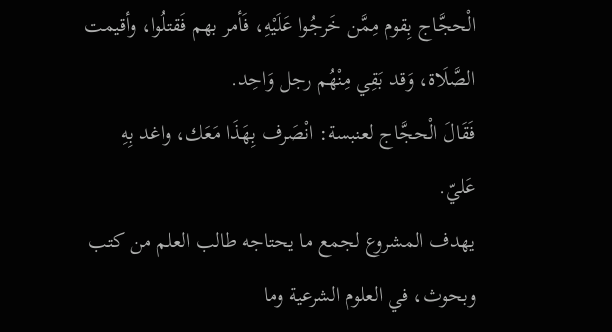الْحجَّاج بِقوم مِمَّن خَرجُوا عَلَيْهِ، فَأمر بهم فَقتلُوا، وأقيمت الصَّلَاة، وَقد بَقِي مِنْهُم رجل وَاحِد.
فَقَالَ الْحجَّاج لعنبسة: انْصَرف بِهَذَا مَعَك، واغد بِهِ عَليّ.
يهدف المشروع لجمع ما يحتاجه طالب العلم من كتب وبحوث، في العلوم الشرعية وما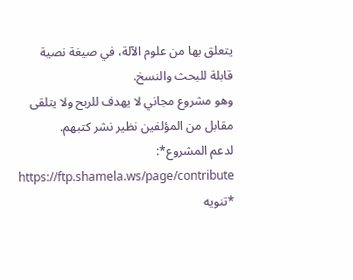يتعلق بها من علوم الآلة، في صيغة نصية قابلة للبحث والنسخ.
وهو مشروع مجاني لا يهدف للربح ولا يتلقى مقابل من المؤلفين نظير نشر كتبهم.
لدعم المشروع*: https://ftp.shamela.ws/page/contribute
*تنويه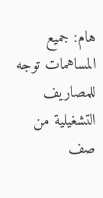هام: جميع المساهمات توجه للمصاريف التشغيلية من صف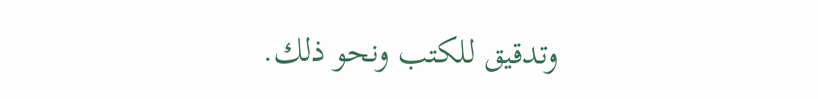وتدقيق للكتب ونحو ذلك.